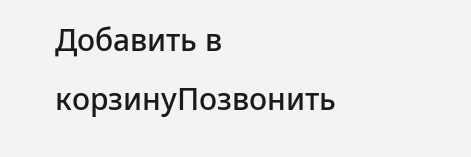Добавить в корзинуПозвонить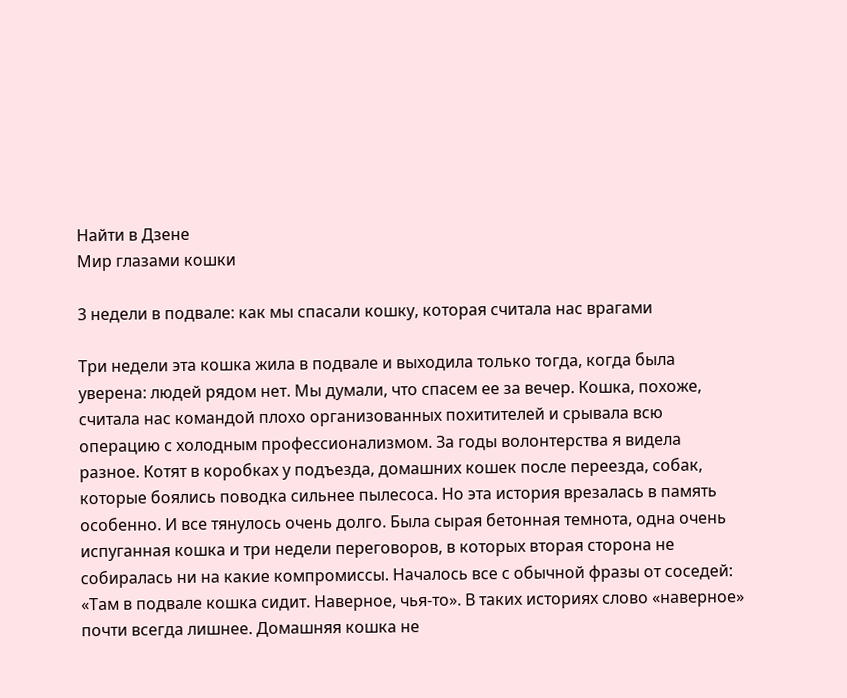Найти в Дзене
Мир глазами кошки

3 недели в подвале: как мы спасали кошку, которая считала нас врагами

Три недели эта кошка жила в подвале и выходила только тогда, когда была уверена: людей рядом нет. Мы думали, что спасем ее за вечер. Кошка, похоже, считала нас командой плохо организованных похитителей и срывала всю операцию с холодным профессионализмом. За годы волонтерства я видела разное. Котят в коробках у подъезда, домашних кошек после переезда, собак, которые боялись поводка сильнее пылесоса. Но эта история врезалась в память особенно. И все тянулось очень долго. Была сырая бетонная темнота, одна очень испуганная кошка и три недели переговоров, в которых вторая сторона не собиралась ни на какие компромиссы. Началось все с обычной фразы от соседей: «Там в подвале кошка сидит. Наверное, чья-то». В таких историях слово «наверное» почти всегда лишнее. Домашняя кошка не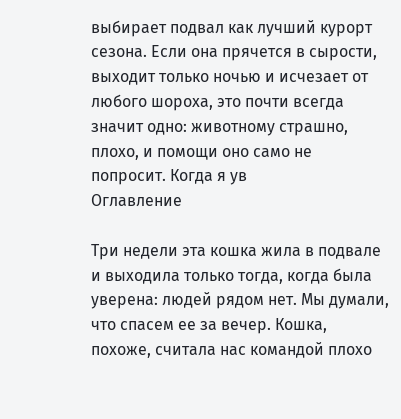выбирает подвал как лучший курорт сезона. Если она прячется в сырости, выходит только ночью и исчезает от любого шороха, это почти всегда значит одно: животному страшно, плохо, и помощи оно само не попросит. Когда я ув
Оглавление

Три недели эта кошка жила в подвале и выходила только тогда, когда была уверена: людей рядом нет. Мы думали, что спасем ее за вечер. Кошка, похоже, считала нас командой плохо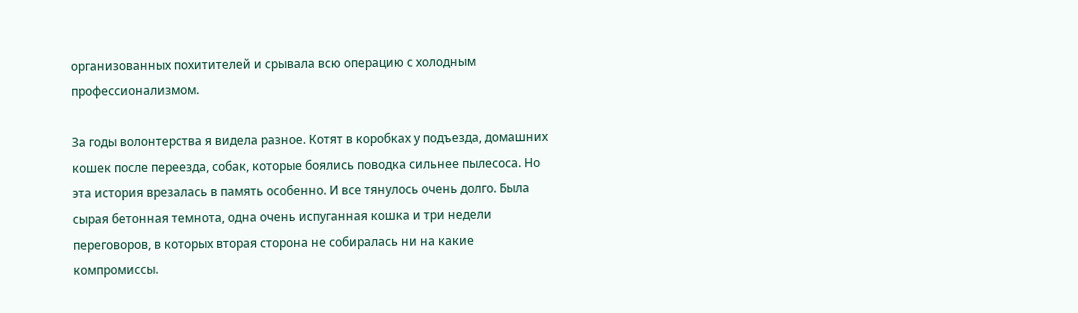организованных похитителей и срывала всю операцию с холодным профессионализмом.

За годы волонтерства я видела разное. Котят в коробках у подъезда, домашних кошек после переезда, собак, которые боялись поводка сильнее пылесоса. Но эта история врезалась в память особенно. И все тянулось очень долго. Была сырая бетонная темнота, одна очень испуганная кошка и три недели переговоров, в которых вторая сторона не собиралась ни на какие компромиссы.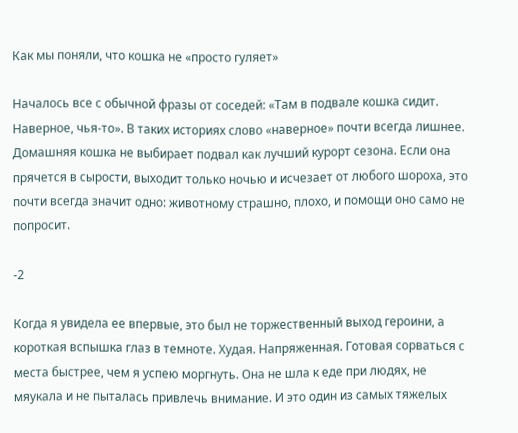Как мы поняли, что кошка не «просто гуляет»

Началось все с обычной фразы от соседей: «Там в подвале кошка сидит. Наверное, чья-то». В таких историях слово «наверное» почти всегда лишнее. Домашняя кошка не выбирает подвал как лучший курорт сезона. Если она прячется в сырости, выходит только ночью и исчезает от любого шороха, это почти всегда значит одно: животному страшно, плохо, и помощи оно само не попросит.

-2

Когда я увидела ее впервые, это был не торжественный выход героини, а короткая вспышка глаз в темноте. Худая. Напряженная. Готовая сорваться с места быстрее, чем я успею моргнуть. Она не шла к еде при людях, не мяукала и не пыталась привлечь внимание. И это один из самых тяжелых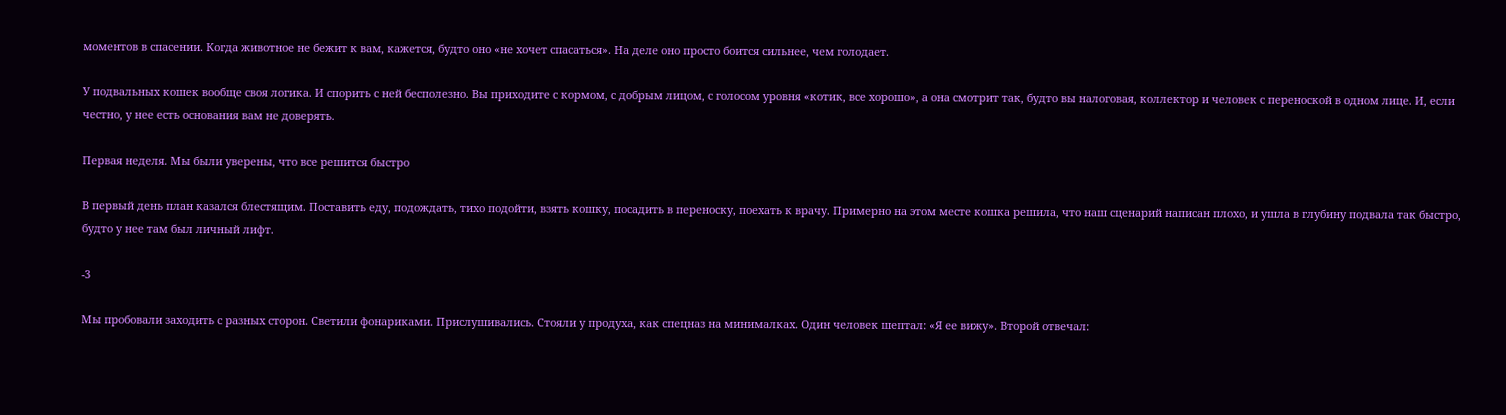моментов в спасении. Когда животное не бежит к вам, кажется, будто оно «не хочет спасаться». На деле оно просто боится сильнее, чем голодает.

У подвальных кошек вообще своя логика. И спорить с ней бесполезно. Вы приходите с кормом, с добрым лицом, с голосом уровня «котик, все хорошо», а она смотрит так, будто вы налоговая, коллектор и человек с переноской в одном лице. И, если честно, у нее есть основания вам не доверять.

Первая неделя. Мы были уверены, что все решится быстро

В первый день план казался блестящим. Поставить еду, подождать, тихо подойти, взять кошку, посадить в переноску, поехать к врачу. Примерно на этом месте кошка решила, что наш сценарий написан плохо, и ушла в глубину подвала так быстро, будто у нее там был личный лифт.

-3

Мы пробовали заходить с разных сторон. Светили фонариками. Прислушивались. Стояли у продуха, как спецназ на минималках. Один человек шептал: «Я ее вижу». Второй отвечал: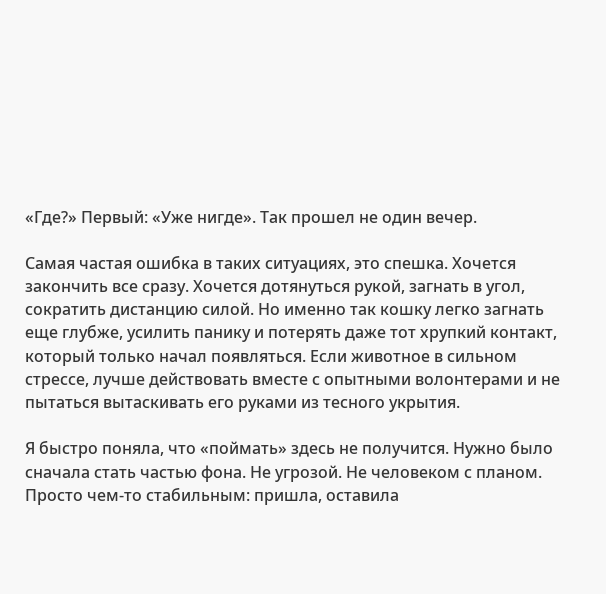«Где?» Первый: «Уже нигде». Так прошел не один вечер.

Самая частая ошибка в таких ситуациях, это спешка. Хочется закончить все сразу. Хочется дотянуться рукой, загнать в угол, сократить дистанцию силой. Но именно так кошку легко загнать еще глубже, усилить панику и потерять даже тот хрупкий контакт, который только начал появляться. Если животное в сильном стрессе, лучше действовать вместе с опытными волонтерами и не пытаться вытаскивать его руками из тесного укрытия.

Я быстро поняла, что «поймать» здесь не получится. Нужно было сначала стать частью фона. Не угрозой. Не человеком с планом. Просто чем-то стабильным: пришла, оставила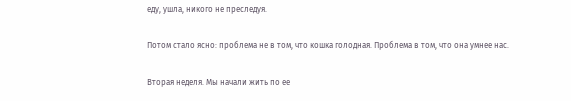еду, ушла, никого не преследуя.

Потом стало ясно: проблема не в том, что кошка голодная. Проблема в том, что она умнее нас.

Вторая неделя. Мы начали жить по ее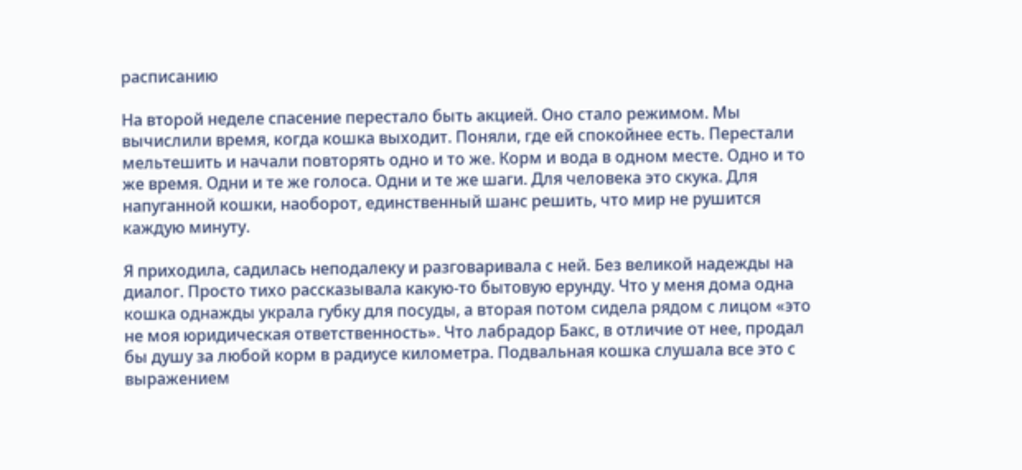расписанию

На второй неделе спасение перестало быть акцией. Оно стало режимом. Мы вычислили время, когда кошка выходит. Поняли, где ей спокойнее есть. Перестали мельтешить и начали повторять одно и то же. Корм и вода в одном месте. Одно и то же время. Одни и те же голоса. Одни и те же шаги. Для человека это скука. Для напуганной кошки, наоборот, единственный шанс решить, что мир не рушится каждую минуту.

Я приходила, садилась неподалеку и разговаривала с ней. Без великой надежды на диалог. Просто тихо рассказывала какую-то бытовую ерунду. Что у меня дома одна кошка однажды украла губку для посуды, а вторая потом сидела рядом с лицом «это не моя юридическая ответственность». Что лабрадор Бакс, в отличие от нее, продал бы душу за любой корм в радиусе километра. Подвальная кошка слушала все это с выражением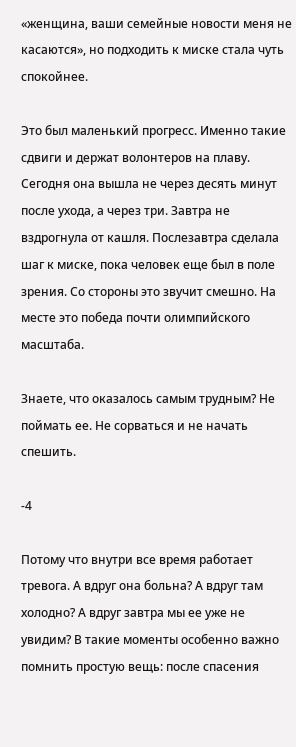«женщина, ваши семейные новости меня не касаются», но подходить к миске стала чуть спокойнее.

Это был маленький прогресс. Именно такие сдвиги и держат волонтеров на плаву. Сегодня она вышла не через десять минут после ухода, а через три. Завтра не вздрогнула от кашля. Послезавтра сделала шаг к миске, пока человек еще был в поле зрения. Со стороны это звучит смешно. На месте это победа почти олимпийского масштаба.

Знаете, что оказалось самым трудным? Не поймать ее. Не сорваться и не начать спешить.

-4

Потому что внутри все время работает тревога. А вдруг она больна? А вдруг там холодно? А вдруг завтра мы ее уже не увидим? В такие моменты особенно важно помнить простую вещь: после спасения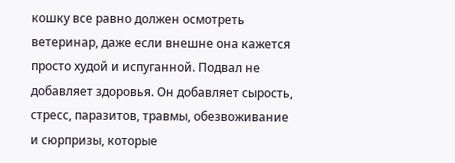кошку все равно должен осмотреть ветеринар, даже если внешне она кажется просто худой и испуганной. Подвал не добавляет здоровья. Он добавляет сырость, стресс, паразитов, травмы, обезвоживание и сюрпризы, которые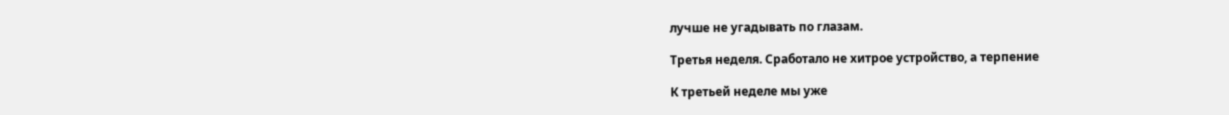лучше не угадывать по глазам.

Третья неделя. Сработало не хитрое устройство, а терпение

К третьей неделе мы уже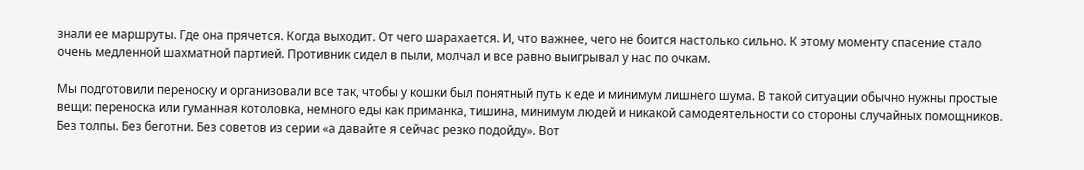знали ее маршруты. Где она прячется. Когда выходит. От чего шарахается. И, что важнее, чего не боится настолько сильно. К этому моменту спасение стало очень медленной шахматной партией. Противник сидел в пыли, молчал и все равно выигрывал у нас по очкам.

Мы подготовили переноску и организовали все так, чтобы у кошки был понятный путь к еде и минимум лишнего шума. В такой ситуации обычно нужны простые вещи: переноска или гуманная котоловка, немного еды как приманка, тишина, минимум людей и никакой самодеятельности со стороны случайных помощников. Без толпы. Без беготни. Без советов из серии «а давайте я сейчас резко подойду». Вот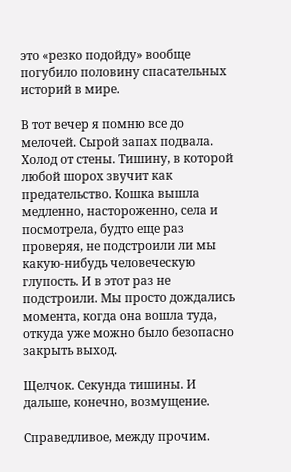это «резко подойду» вообще погубило половину спасательных историй в мире.

В тот вечер я помню все до мелочей. Сырой запах подвала. Холод от стены. Тишину, в которой любой шорох звучит как предательство. Кошка вышла медленно, настороженно, села и посмотрела, будто еще раз проверяя, не подстроили ли мы какую-нибудь человеческую глупость. И в этот раз не подстроили. Мы просто дождались момента, когда она вошла туда, откуда уже можно было безопасно закрыть выход.

Щелчок. Секунда тишины. И дальше, конечно, возмущение.

Справедливое, между прочим.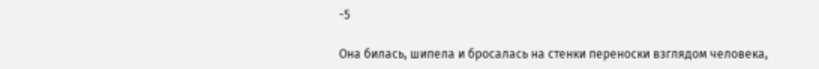-5

Она билась, шипела и бросалась на стенки переноски взглядом человека,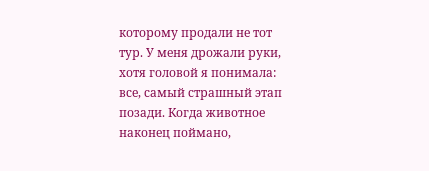которому продали не тот тур. У меня дрожали руки, хотя головой я понимала: все, самый страшный этап позади. Когда животное наконец поймано,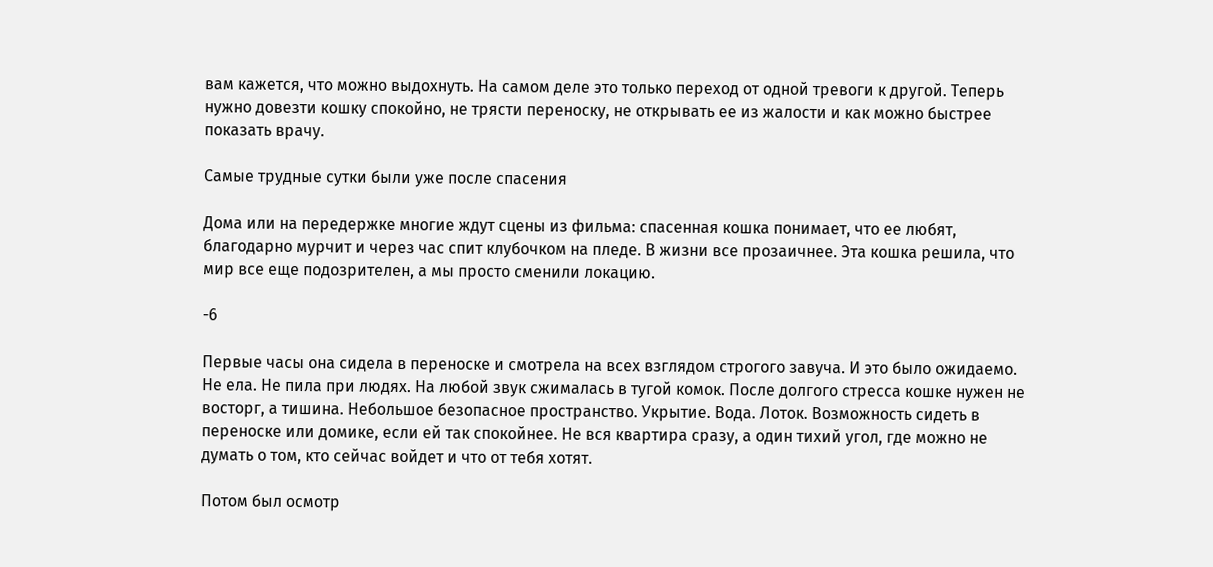вам кажется, что можно выдохнуть. На самом деле это только переход от одной тревоги к другой. Теперь нужно довезти кошку спокойно, не трясти переноску, не открывать ее из жалости и как можно быстрее показать врачу.

Самые трудные сутки были уже после спасения

Дома или на передержке многие ждут сцены из фильма: спасенная кошка понимает, что ее любят, благодарно мурчит и через час спит клубочком на пледе. В жизни все прозаичнее. Эта кошка решила, что мир все еще подозрителен, а мы просто сменили локацию.

-6

Первые часы она сидела в переноске и смотрела на всех взглядом строгого завуча. И это было ожидаемо. Не ела. Не пила при людях. На любой звук сжималась в тугой комок. После долгого стресса кошке нужен не восторг, а тишина. Небольшое безопасное пространство. Укрытие. Вода. Лоток. Возможность сидеть в переноске или домике, если ей так спокойнее. Не вся квартира сразу, а один тихий угол, где можно не думать о том, кто сейчас войдет и что от тебя хотят.

Потом был осмотр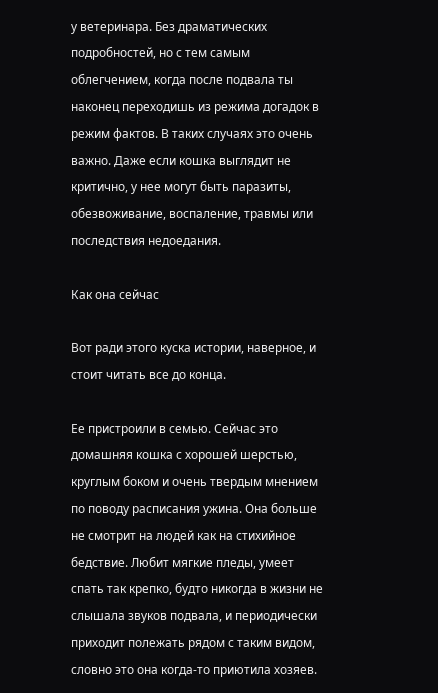у ветеринара. Без драматических подробностей, но с тем самым облегчением, когда после подвала ты наконец переходишь из режима догадок в режим фактов. В таких случаях это очень важно. Даже если кошка выглядит не критично, у нее могут быть паразиты, обезвоживание, воспаление, травмы или последствия недоедания.

Как она сейчас

Вот ради этого куска истории, наверное, и стоит читать все до конца.

Ее пристроили в семью. Сейчас это домашняя кошка с хорошей шерстью, круглым боком и очень твердым мнением по поводу расписания ужина. Она больше не смотрит на людей как на стихийное бедствие. Любит мягкие пледы, умеет спать так крепко, будто никогда в жизни не слышала звуков подвала, и периодически приходит полежать рядом с таким видом, словно это она когда-то приютила хозяев.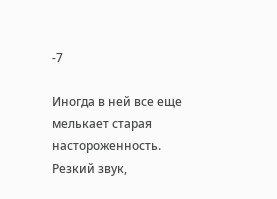-7

Иногда в ней все еще мелькает старая настороженность. Резкий звук,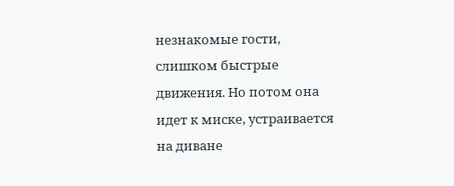незнакомые гости, слишком быстрые движения. Но потом она идет к миске, устраивается на диване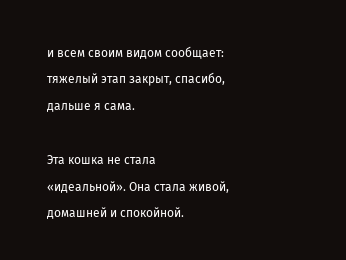и всем своим видом сообщает: тяжелый этап закрыт, спасибо, дальше я сама.

Эта кошка не стала «идеальной». Она стала живой, домашней и спокойной.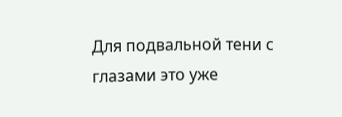Для подвальной тени с глазами это уже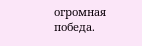огромная победа.